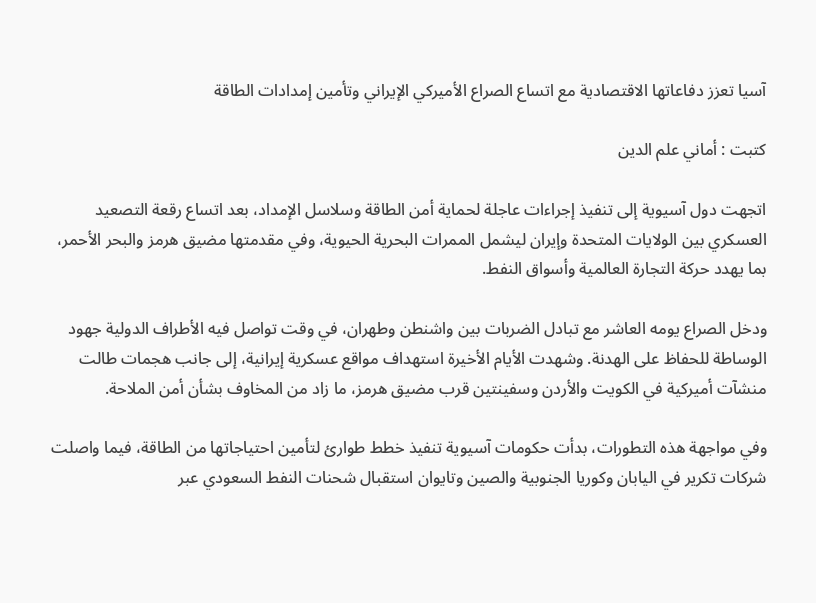آسيا تعزز دفاعاتها الاقتصادية مع اتساع الصراع الأميركي الإيراني وتأمين إمدادات الطاقة

كتبت : أماني علم الدين

اتجهت دول آسيوية إلى تنفيذ إجراءات عاجلة لحماية أمن الطاقة وسلاسل الإمداد، بعد اتساع رقعة التصعيد العسكري بين الولايات المتحدة وإيران ليشمل الممرات البحرية الحيوية، وفي مقدمتها مضيق هرمز والبحر الأحمر، بما يهدد حركة التجارة العالمية وأسواق النفط.

ودخل الصراع يومه العاشر مع تبادل الضربات بين واشنطن وطهران، في وقت تواصل فيه الأطراف الدولية جهود الوساطة للحفاظ على الهدنة. وشهدت الأيام الأخيرة استهداف مواقع عسكرية إيرانية، إلى جانب هجمات طالت منشآت أميركية في الكويت والأردن وسفينتين قرب مضيق هرمز، ما زاد من المخاوف بشأن أمن الملاحة.

وفي مواجهة هذه التطورات، بدأت حكومات آسيوية تنفيذ خطط طوارئ لتأمين احتياجاتها من الطاقة، فيما واصلت شركات تكرير في اليابان وكوريا الجنوبية والصين وتايوان استقبال شحنات النفط السعودي عبر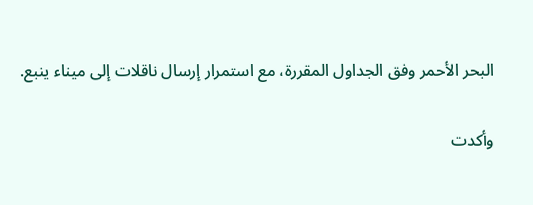البحر الأحمر وفق الجداول المقررة، مع استمرار إرسال ناقلات إلى ميناء ينبع.

وأكدت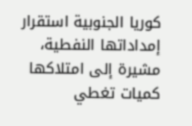كوريا الجنوبية استقرار إمداداتها النفطية، مشيرة إلى امتلاكها كميات تغطي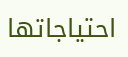احتياجاتها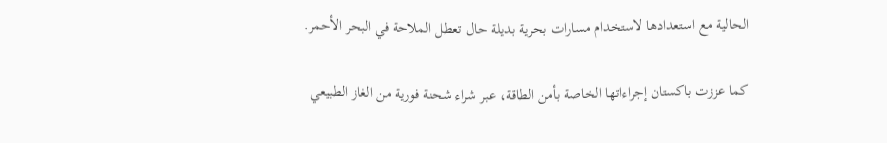الحالية مع استعدادها لاستخدام مسارات بحرية بديلة حال تعطل الملاحة في البحر الأحمر.

كما عززت باكستان إجراءاتها الخاصة بأمن الطاقة، عبر شراء شحنة فورية من الغاز الطبيعي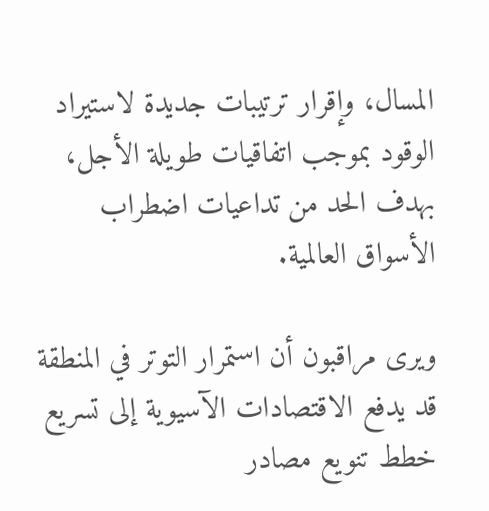المسال، وإقرار ترتيبات جديدة لاستيراد الوقود بموجب اتفاقيات طويلة الأجل، بهدف الحد من تداعيات اضطراب الأسواق العالمية.

ويرى مراقبون أن استمرار التوتر في المنطقة قد يدفع الاقتصادات الآسيوية إلى تسريع خطط تنويع مصادر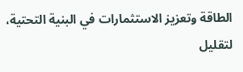الطاقة وتعزيز الاستثمارات في البنية التحتية، لتقليل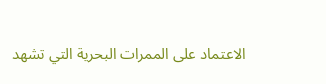الاعتماد على الممرات البحرية التي تشهد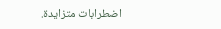اضطرابات متزايدة.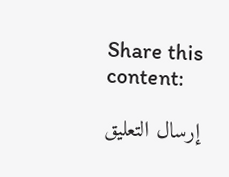Share this content:

إرسال التعليق